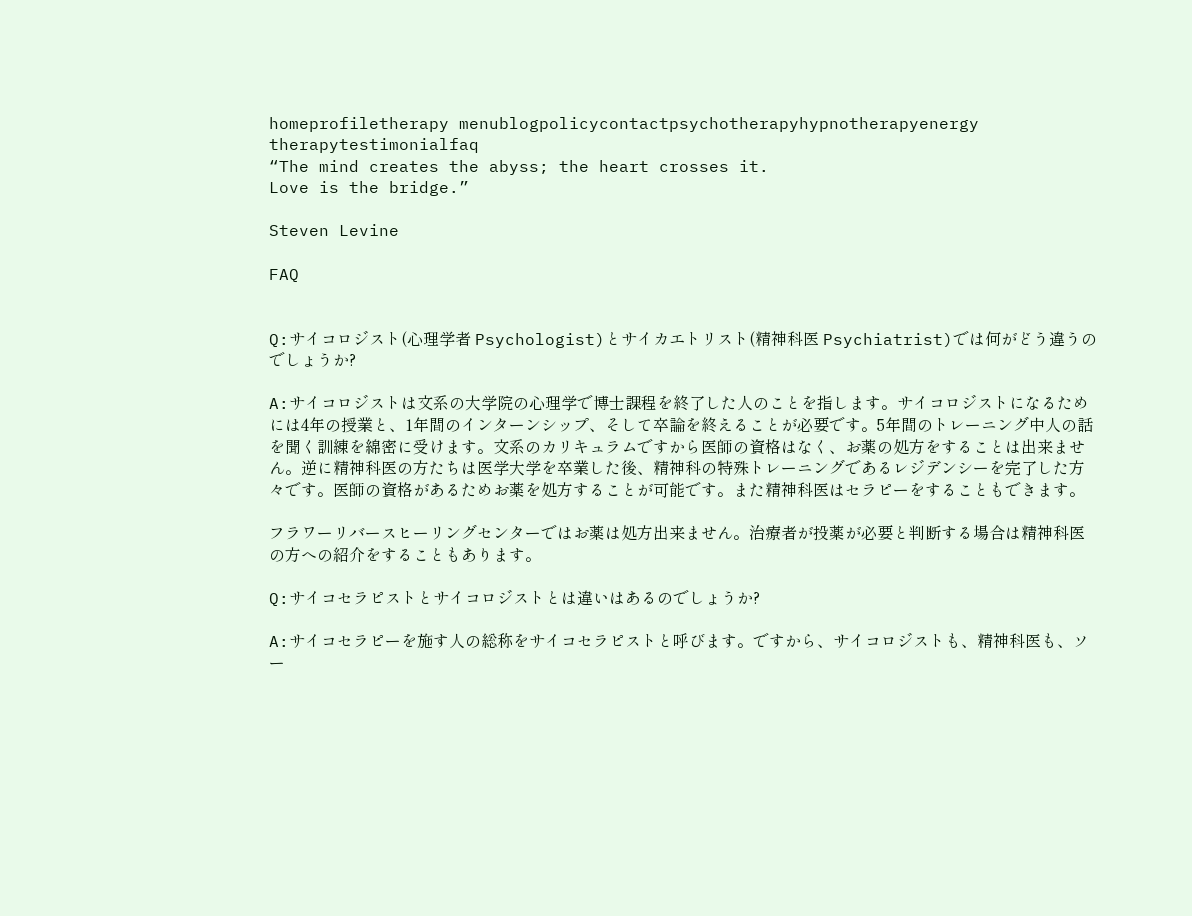homeprofiletherapy menublogpolicycontactpsychotherapyhypnotherapyenergy therapytestimonialfaq
“The mind creates the abyss; the heart crosses it.
Love is the bridge.”

Steven Levine

FAQ


Q:サイコロジスト(心理学者 Psychologist)とサイカエトリスト(精神科医 Psychiatrist)では何がどう違うのでしょうか?

A:サイコロジストは文系の大学院の心理学で博士課程を終了した人のことを指します。サイコロジストになるためには4年の授業と、1年間のインターンシップ、そして卒論を終えることが必要です。5年間のトレーニング中人の話を聞く訓練を綿密に受けます。文系のカリキュラムですから医師の資格はなく、お薬の処方をすることは出来ません。逆に精神科医の方たちは医学大学を卒業した後、精神科の特殊トレーニングであるレジデンシーを完了した方々です。医師の資格があるためお薬を処方することが可能です。また精神科医はセラピーをすることもできます。

フラワーリバースヒーリングセンターではお薬は処方出来ません。治療者が投薬が必要と判断する場合は精神科医の方への紹介をすることもあります。

Q:サイコセラピストとサイコロジストとは違いはあるのでしょうか?

A:サイコセラピーを施す人の総称をサイコセラピストと呼びます。ですから、サイコロジストも、精神科医も、ソー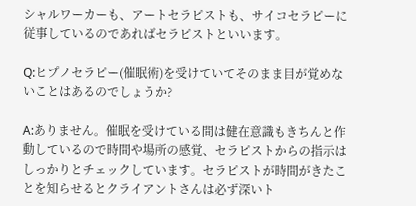シャルワーカーも、アートセラピストも、サイコセラピーに従事しているのであればセラピストといいます。

Q:ヒプノセラピー(催眠術)を受けていてそのまま目が覚めないことはあるのでしょうか?

A:ありません。催眠を受けている間は健在意識もきちんと作動しているので時間や場所の感覚、セラピストからの指示はしっかりとチェックしています。セラピストが時間がきたことを知らせるとクライアントさんは必ず深いト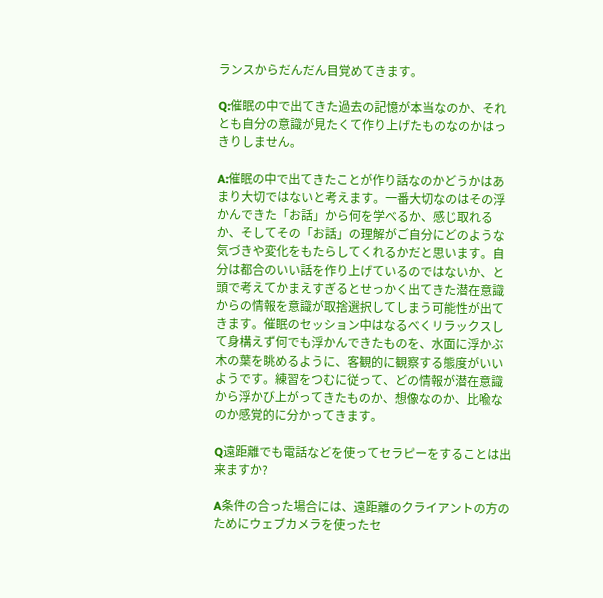ランスからだんだん目覚めてきます。

Q:催眠の中で出てきた過去の記憶が本当なのか、それとも自分の意識が見たくて作り上げたものなのかはっきりしません。

A:催眠の中で出てきたことが作り話なのかどうかはあまり大切ではないと考えます。一番大切なのはその浮かんできた「お話」から何を学べるか、感じ取れるか、そしてその「お話」の理解がご自分にどのような気づきや変化をもたらしてくれるかだと思います。自分は都合のいい話を作り上げているのではないか、と頭で考えてかまえすぎるとせっかく出てきた潜在意識からの情報を意識が取捨選択してしまう可能性が出てきます。催眠のセッション中はなるべくリラックスして身構えず何でも浮かんできたものを、水面に浮かぶ木の葉を眺めるように、客観的に観察する態度がいいようです。練習をつむに従って、どの情報が潜在意識から浮かび上がってきたものか、想像なのか、比喩なのか感覚的に分かってきます。

Q遠距離でも電話などを使ってセラピーをすることは出来ますか?

A条件の合った場合には、遠距離のクライアントの方のためにウェブカメラを使ったセ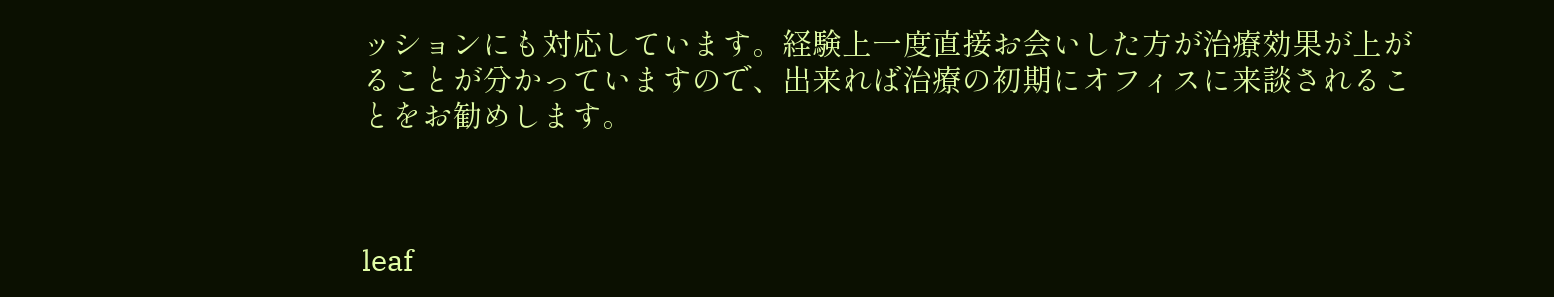ッションにも対応しています。経験上一度直接お会いした方が治療効果が上がることが分かっていますので、出来れば治療の初期にオフィスに来談されることをお勧めします。



leaf